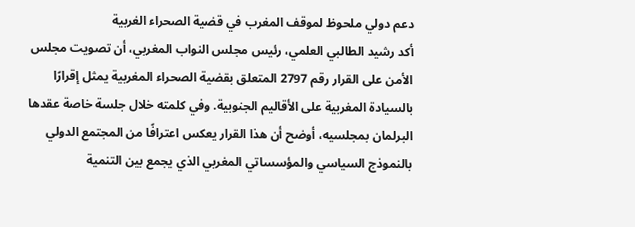دعم دولي ملحوظ لموقف المغرب في قضية الصحراء الغربية
أكد رشيد الطالبي العلمي، رئيس مجلس النواب المغربي، أن تصويت مجلس الأمن على القرار رقم 2797 المتعلق بقضية الصحراء المغربية يمثل إقرارًا بالسيادة المغربية على الأقاليم الجنوبية. وفي كلمته خلال جلسة خاصة عقدها البرلمان بمجلسيه، أوضح أن هذا القرار يعكس اعترافًا من المجتمع الدولي بالنموذج السياسي والمؤسساتي المغربي الذي يجمع بين التنمية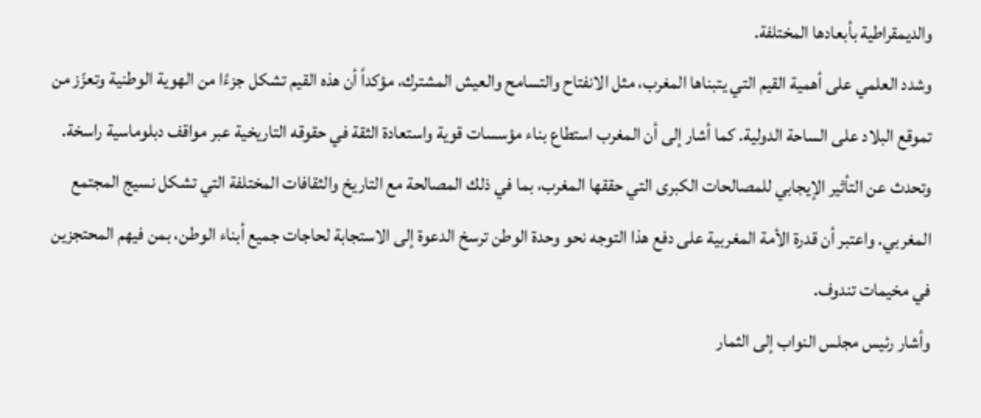والديمقراطية بأبعادها المختلفة.
وشدد العلمي على أهمية القيم التي يتبناها المغرب، مثل الانفتاح والتسامح والعيش المشترك، مؤكداً أن هذه القيم تشكل جزءًا من الهوية الوطنية وتعزّز من تموقع البلاد على الساحة الدولية. كما أشار إلى أن المغرب استطاع بناء مؤسسات قوية واستعادة الثقة في حقوقه التاريخية عبر مواقف دبلوماسية راسخة.
وتحدث عن التأثير الإيجابي للمصالحات الكبرى التي حققها المغرب، بما في ذلك المصالحة مع التاريخ والثقافات المختلفة التي تشكل نسيج المجتمع المغربي. واعتبر أن قدرة الأمة المغربية على دفع هذا التوجه نحو وحدة الوطن ترسخ الدعوة إلى الاستجابة لحاجات جميع أبناء الوطن، بمن فيهم المحتجزين في مخيمات تندوف.
وأشار رئيس مجلس النواب إلى الثمار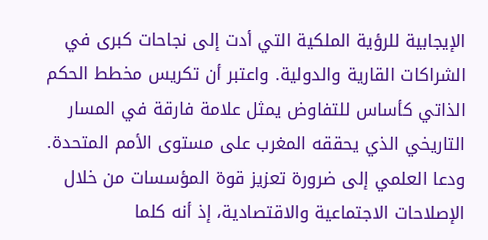الإيجابية للرؤية الملكية التي أدت إلى نجاحات كبرى في الشراكات القارية والدولية. واعتبر أن تكريس مخطط الحكم الذاتي كأساس للتفاوض يمثل علامة فارقة في المسار التاريخي الذي يحققه المغرب على مستوى الأمم المتحدة.
ودعا العلمي إلى ضرورة تعزيز قوة المؤسسات من خلال الإصلاحات الاجتماعية والاقتصادية، إذ أنه كلما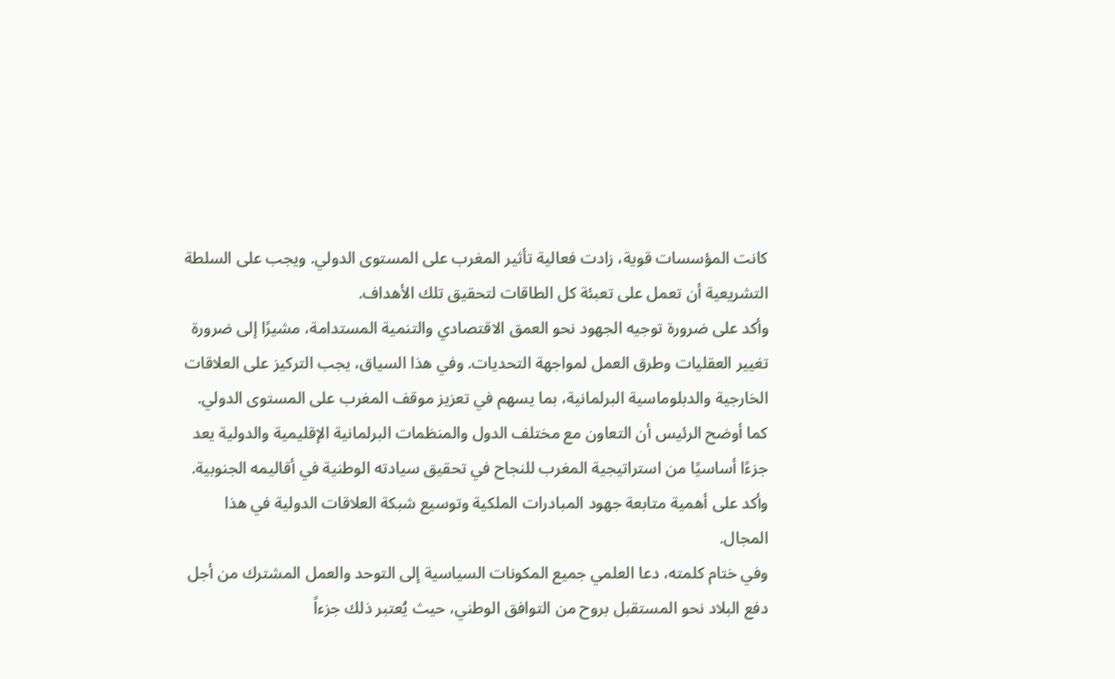كانت المؤسسات قوية، زادت فعالية تأثير المغرب على المستوى الدولي. ويجب على السلطة التشريعية أن تعمل على تعبئة كل الطاقات لتحقيق تلك الأهداف.
وأكد على ضرورة توجيه الجهود نحو العمق الاقتصادي والتنمية المستدامة، مشيرًا إلى ضرورة تغيير العقليات وطرق العمل لمواجهة التحديات. وفي هذا السياق، يجب التركيز على العلاقات الخارجية والدبلوماسية البرلمانية، بما يسهم في تعزيز موقف المغرب على المستوى الدولي.
كما أوضح الرئيس أن التعاون مع مختلف الدول والمنظمات البرلمانية الإقليمية والدولية يعد جزءًا أساسيًا من استراتيجية المغرب للنجاح في تحقيق سيادته الوطنية في أقاليمه الجنوبية. وأكد على أهمية متابعة جهود المبادرات الملكية وتوسيع شبكة العلاقات الدولية في هذا المجال.
وفي ختام كلمته، دعا العلمي جميع المكونات السياسية إلى التوحد والعمل المشترك من أجل دفع البلاد نحو المستقبل بروح من التوافق الوطني، حيث يُعتبر ذلك جزءاً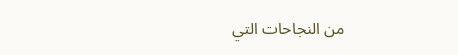من النجاحات التي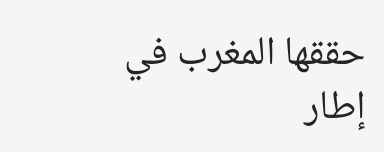حققها المغرب في إطار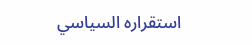استقراره السياسي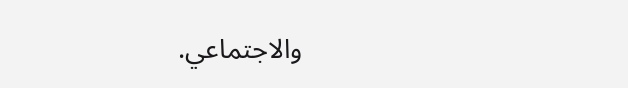والاجتماعي.